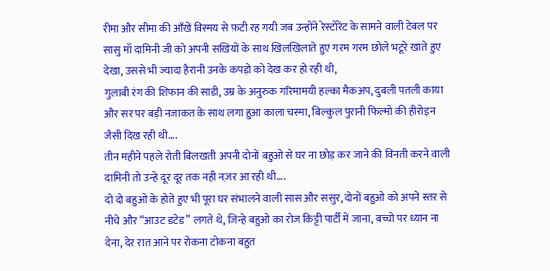रीमा और सीमा की आँखें विस्मय से फ़टी रह गयी जब उन्होंने रेस्टोरेंट के सामने वाली टेबल पर सासु माँ दामिनी जी को अपनी सखियों के साथ खिलखिलाते हुए गरम गरम छोले भटूरे खाते हुए देखा, उससे भी ज्यादा हैरानी उनके कपड़ो को देख कर हो रही थी,
गुलाबी रंग की शिफान की साडी, उम्र के अनुरुक गरिमामयी हल्का मैकअप, दुबली पतली काया और सर पर बड़ी नजाकत के साथ लगा हुआ काला चस्मा, बिल्कुल पुरानी फिल्मो की हीरोइन जैसी दिख रही थी….
तीन महीने पहले रोती बिलखती अपनी दोनों बहुओ से घर ना छोड़ कर जाने की विनती करने वाली दामिनी तो उन्हे दूर दूर तक नही नज़र आ रही थी….
दो दो बहुओ के होते हुए भी पूरा घर संभालने वाली सास और ससुर, दोनों बहुओ को अपने स्तर से नीचे और “आउट डटेड” लगते थे, जिन्हे बहुओ का रोज किट्टी पार्टी में जाना, बच्चो पर ध्यान ना देना, देर रात आने पर रोकना टोकना बहुत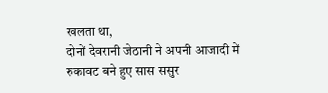खलता था,
दोनों देवरानी जेठानी ने अपनी आजादी में रुकावट बने हुए सास ससुर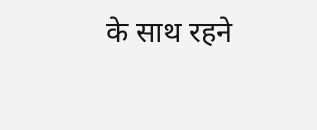के साथ रहने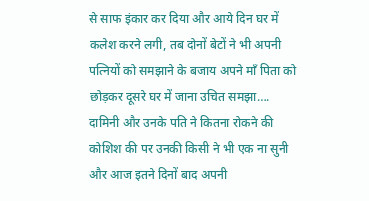से साफ इंकार कर दिया और आये दिन घर में कलेश करने लगी, तब दोनों बेटों ने भी अपनी पत्नियों को समझाने के बजाय अपने माँ पिता को छोड़कर दूसरे घर में जाना उचित समझा….
दामिनी और उनके पति ने कितना रोकने की कोशिश की पर उनकी किसी ने भी एक ना सुनी और आज इतने दिनों बाद अपनी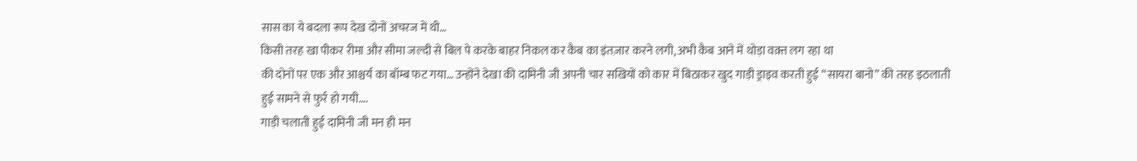सास का ये बदला रूप देख दोनों अचरज में थी…
किसी तरह खा पीकर रीमा और सीमा जल्दी से बिल पे करके बाहर निकल कर कैब का इंतज़ार करने लगी, अभी कैब आने में थोड़ा वक़्त लग रहा था
की दोनों पर एक और आश्चर्य का बॉम्ब फट गया… उन्होंने देखा की दामिनी जी अपनी चार सखियों को कार में बिठाकर खुद गाड़ी ड्राइव करती हुई “सायरा बानो” की तरह इठलाती हुई सामने से फुर्र हो गयी….
गाड़ी चलाती हुई दामिनी जी मन ही मन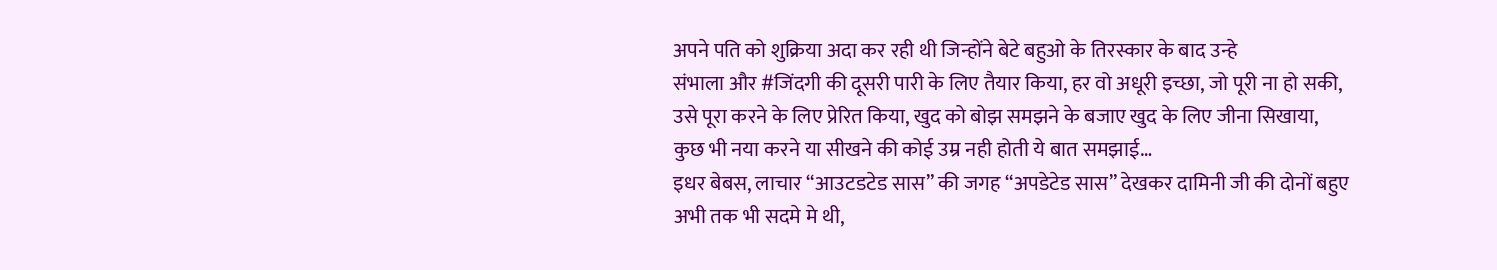अपने पति को शुक्रिया अदा कर रही थी जिन्होंने बेटे बहुओ के तिरस्कार के बाद उन्हे
संभाला और #जिंदगी की दूसरी पारी के लिए तैयार किया, हर वो अधूरी इच्छा, जो पूरी ना हो सकी, उसे पूरा करने के लिए प्रेरित किया, खुद को बोझ समझने के बजाए खुद के लिए जीना सिखाया, कुछ भी नया करने या सीखने की कोई उम्र नही होती ये बात समझाई…
इधर बेबस, लाचार “आउटडटेड सास” की जगह “अपडेटेड सास” देखकर दामिनी जी की दोनों बहुए अभी तक भी सदमे मे थी,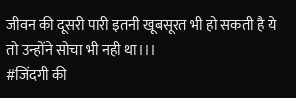जीवन की दूसरी पारी इतनी खूबसूरत भी हो सकती है ये तो उन्होंने सोचा भी नही था।।।
#जिंदगी की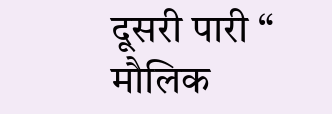दूसरी पारी “
मौलिक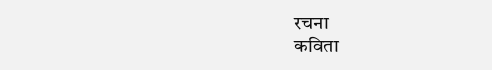रचना
कविता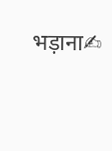भड़ाना✍